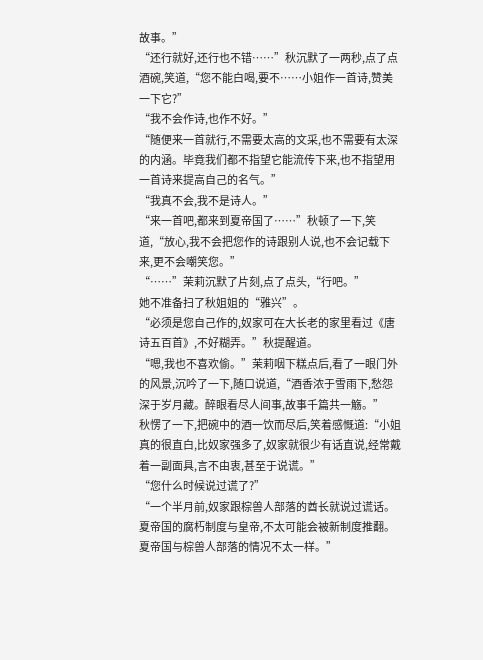故事。”
“还行就好,还行也不错……”秋沉默了一两秒,点了点酒碗,笑道,“您不能白喝,要不……小姐作一首诗,赞美一下它?”
“我不会作诗,也作不好。”
“随便来一首就行,不需要太高的文采,也不需要有太深的内涵。毕竟我们都不指望它能流传下来,也不指望用一首诗来提高自己的名气。”
“我真不会,我不是诗人。”
“来一首吧,都来到夏帝国了……”秋顿了一下,笑道,“放心,我不会把您作的诗跟别人说,也不会记载下来,更不会嘲笑您。”
“……”茉莉沉默了片刻,点了点头,“行吧。”
她不准备扫了秋姐姐的“雅兴”。
“必须是您自己作的,奴家可在大长老的家里看过《唐诗五百首》,不好糊弄。”秋提醒道。
“嗯,我也不喜欢偷。”茉莉咽下糕点后,看了一眼门外的风景,沉吟了一下,随口说道,“酒香浓于雪雨下,愁怨深于岁月藏。醉眼看尽人间事,故事千篇共一觞。”
秋愣了一下,把碗中的酒一饮而尽后,笑着感慨道:“小姐真的很直白,比奴家强多了,奴家就很少有话直说,经常戴着一副面具,言不由衷,甚至于说谎。”
“您什么时候说过谎了?”
“一个半月前,奴家跟棕兽人部落的酋长就说过谎话。夏帝国的腐朽制度与皇帝,不太可能会被新制度推翻。夏帝国与棕兽人部落的情况不太一样。”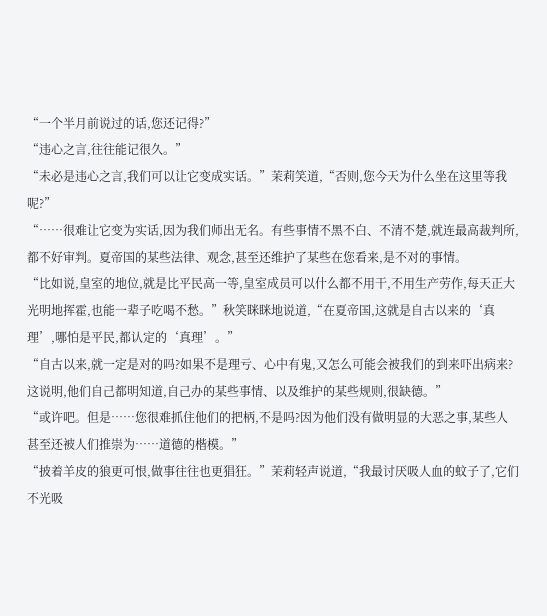“一个半月前说过的话,您还记得?”
“违心之言,往往能记很久。”
“未必是违心之言,我们可以让它变成实话。”茉莉笑道,“否则,您今天为什么坐在这里等我呢?”
“……很难让它变为实话,因为我们师出无名。有些事情不黑不白、不清不楚,就连最高裁判所,都不好审判。夏帝国的某些法律、观念,甚至还维护了某些在您看来,是不对的事情。
“比如说,皇室的地位,就是比平民高一等,皇室成员可以什么都不用干,不用生产劳作,每天正大光明地挥霍,也能一辈子吃喝不愁。”秋笑眯眯地说道,“在夏帝国,这就是自古以来的‘真理’,哪怕是平民,都认定的‘真理’。”
“自古以来,就一定是对的吗?如果不是理亏、心中有鬼,又怎么可能会被我们的到来吓出病来?这说明,他们自己都明知道,自己办的某些事情、以及维护的某些规则,很缺德。”
“或许吧。但是……您很难抓住他们的把柄,不是吗?因为他们没有做明显的大恶之事,某些人甚至还被人们推崇为……道德的楷模。”
“披着羊皮的狼更可恨,做事往往也更猖狂。”茉莉轻声说道,“我最讨厌吸人血的蚊子了,它们不光吸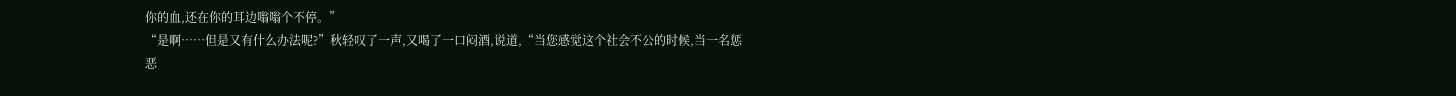你的血,还在你的耳边嗡嗡个不停。”
“是啊……但是又有什么办法呢?”秋轻叹了一声,又喝了一口闷酒,说道,“当您感觉这个社会不公的时候,当一名惩恶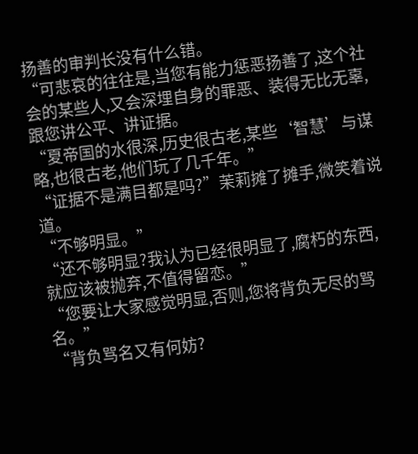扬善的审判长没有什么错。
“可悲哀的往往是,当您有能力惩恶扬善了,这个社会的某些人,又会深埋自身的罪恶、装得无比无辜,跟您讲公平、讲证据。
“夏帝国的水很深,历史很古老,某些‘智慧’与谋略,也很古老,他们玩了几千年。”
“证据不是满目都是吗?”茉莉摊了摊手,微笑着说道。
“不够明显。”
“还不够明显?我认为已经很明显了,腐朽的东西,就应该被抛弃,不值得留恋。”
“您要让大家感觉明显,否则,您将背负无尽的骂名。”
“背负骂名又有何妨?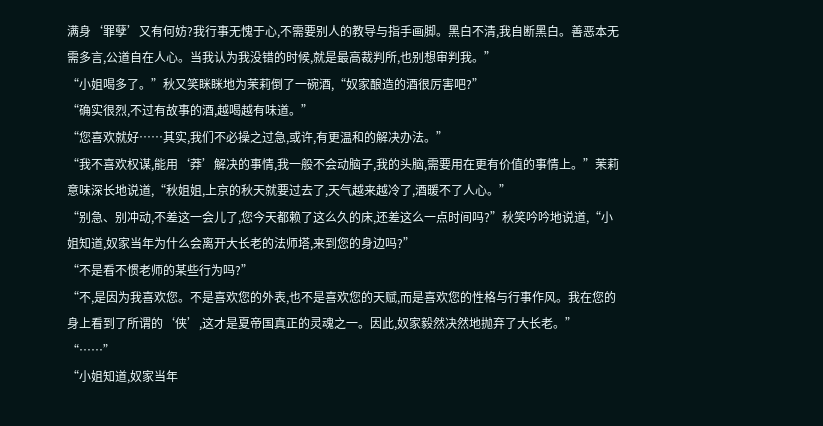满身‘罪孽’又有何妨?我行事无愧于心,不需要别人的教导与指手画脚。黑白不清,我自断黑白。善恶本无需多言,公道自在人心。当我认为我没错的时候,就是最高裁判所,也别想审判我。”
“小姐喝多了。”秋又笑眯眯地为茉莉倒了一碗酒,“奴家酿造的酒很厉害吧?”
“确实很烈,不过有故事的酒,越喝越有味道。”
“您喜欢就好……其实,我们不必操之过急,或许,有更温和的解决办法。”
“我不喜欢权谋,能用‘莽’解决的事情,我一般不会动脑子,我的头脑,需要用在更有价值的事情上。”茉莉意味深长地说道,“秋姐姐,上京的秋天就要过去了,天气越来越冷了,酒暖不了人心。”
“别急、别冲动,不差这一会儿了,您今天都赖了这么久的床,还差这么一点时间吗?”秋笑吟吟地说道,“小姐知道,奴家当年为什么会离开大长老的法师塔,来到您的身边吗?”
“不是看不惯老师的某些行为吗?”
“不,是因为我喜欢您。不是喜欢您的外表,也不是喜欢您的天赋,而是喜欢您的性格与行事作风。我在您的身上看到了所谓的‘侠’,这才是夏帝国真正的灵魂之一。因此,奴家毅然决然地抛弃了大长老。”
“……”
“小姐知道,奴家当年